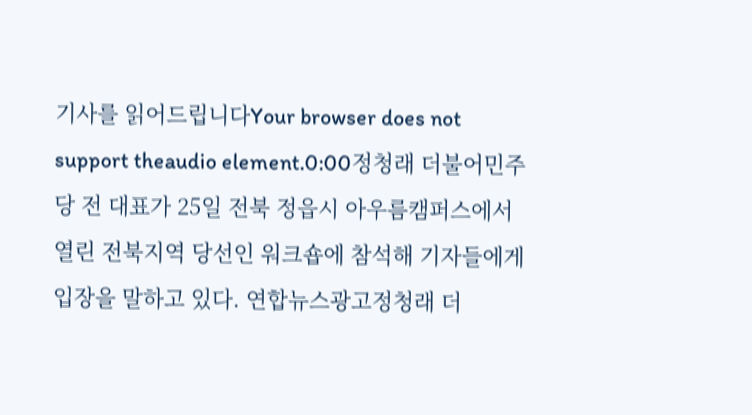기사를 읽어드립니다Your browser does not support theaudio element.0:00정청래 더불어민주당 전 대표가 25일 전북 정읍시 아우름캠퍼스에서 열린 전북지역 당선인 워크숍에 참석해 기자들에게 입장을 말하고 있다. 연합뉴스광고정청래 더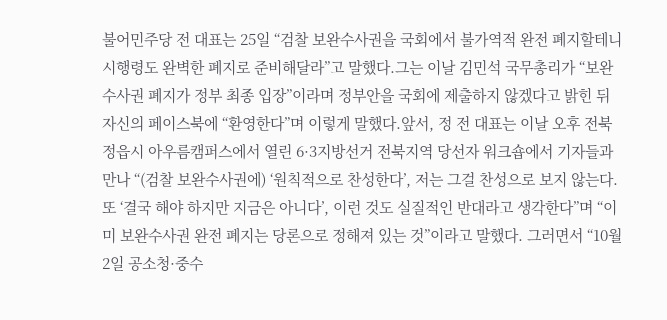불어민주당 전 대표는 25일 “검찰 보완수사권을 국회에서 불가역적 완전 폐지할테니 시행령도 완벽한 폐지로 준비해달라”고 말했다.그는 이날 김민석 국무총리가 “보완수사권 폐지가 정부 최종 입장”이라며 정부안을 국회에 제출하지 않겠다고 밝힌 뒤 자신의 페이스북에 “환영한다”며 이렇게 말했다.앞서, 정 전 대표는 이날 오후 전북 정읍시 아우름캠퍼스에서 열린 6·3지방선거 전북지역 당선자 워크숍에서 기자들과 만나 “(검찰 보완수사권에) ‘원칙적으로 찬성한다’, 저는 그걸 찬성으로 보지 않는다. 또 ‘결국 해야 하지만 지금은 아니다’, 이런 것도 실질적인 반대라고 생각한다”며 “이미 보완수사권 완전 폐지는 당론으로 정해져 있는 것”이라고 말했다. 그러면서 “10월2일 공소청·중수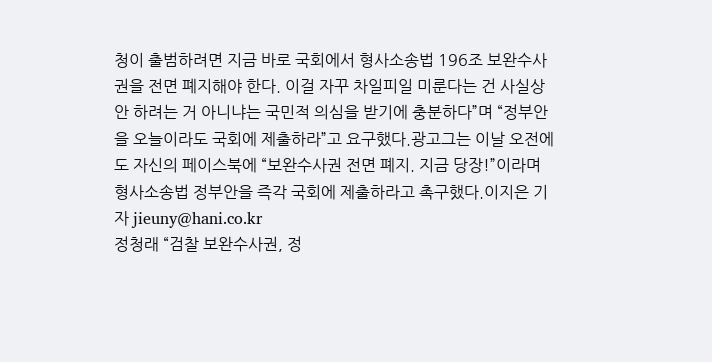청이 출범하려면 지금 바로 국회에서 형사소송법 196조 보완수사권을 전면 폐지해야 한다. 이걸 자꾸 차일피일 미룬다는 건 사실상 안 하려는 거 아니냐는 국민적 의심을 받기에 충분하다”며 “정부안을 오늘이라도 국회에 제출하라”고 요구했다.광고그는 이날 오전에도 자신의 페이스북에 “보완수사권 전면 폐지. 지금 당장!”이라며 형사소송법 정부안을 즉각 국회에 제출하라고 촉구했다.이지은 기자 jieuny@hani.co.kr
정청래 “검찰 보완수사권, 정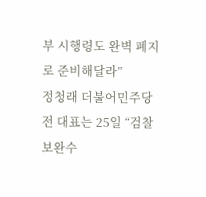부 시행령도 완벽 폐지로 준비해달라”
정청래 더불어민주당 전 대표는 25일 “검찰 보완수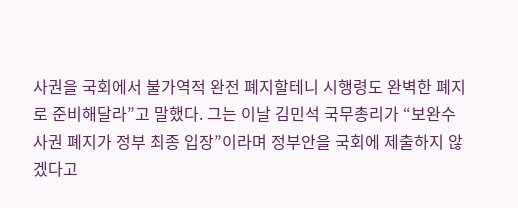사권을 국회에서 불가역적 완전 폐지할테니 시행령도 완벽한 폐지로 준비해달라”고 말했다. 그는 이날 김민석 국무총리가 “보완수사권 폐지가 정부 최종 입장”이라며 정부안을 국회에 제출하지 않겠다고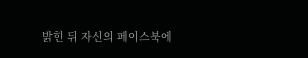밝힌 뒤 자신의 페이스북에